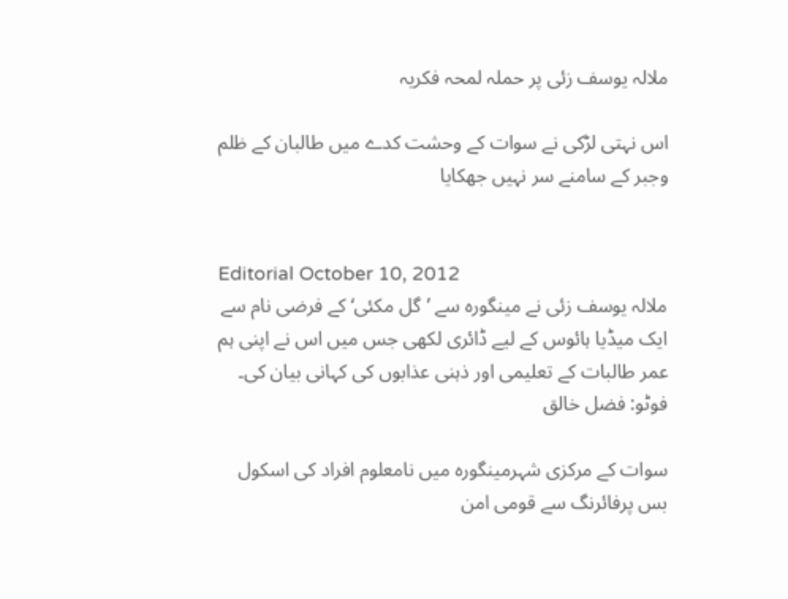ملالہ یوسف زئی پر حملہ لمحہ فکریہ

اس نہتی لڑکی نے سوات کے وحشت کدے میں طالبان کے ظلم وجبر کے سامنے سر نہیں جھکایا


Editorial October 10, 2012
ملالہ یوسف زئی نے مینگورہ سے ’گل مکئی‘ کے فرضی نام سے ایک میڈیا ہائوس کے لیے ڈائری لکھی جس میں اس نے اپنی ہم عمر طالبات کے تعلیمی اور ذہنی عذابوں کی کہانی بیان کی۔ فوٹو: فضل خالق

سوات کے مرکزی شہرمینگورہ میں نامعلوم افراد کی اسکول بس پرفائرنگ سے قومی امن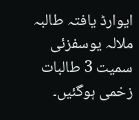ایوارڈ یافتہ طالبہ ملالہ یوسفزئی سمیت 3 طالبات زخمی ہوگئیں۔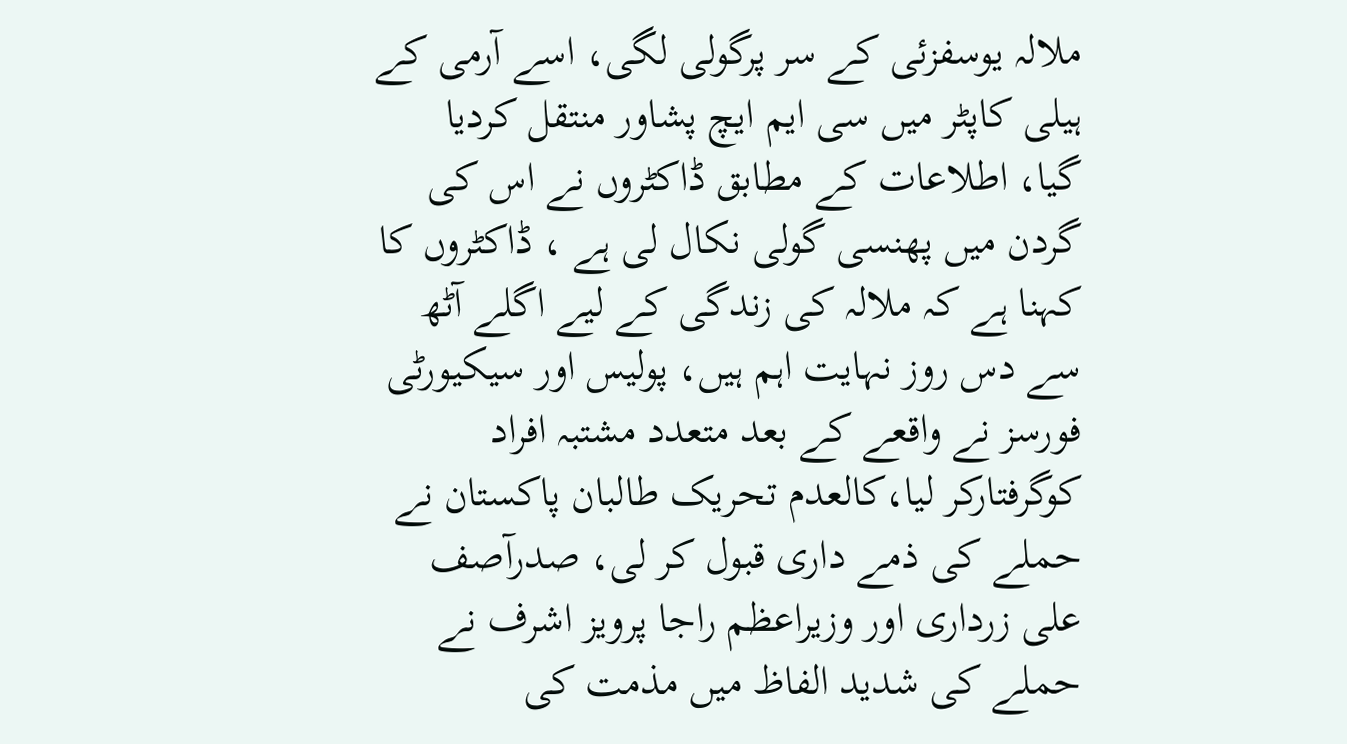ملالہ یوسفزئی کے سر پرگولی لگی، اسے آرمی کے ہیلی کاپٹر میں سی ایم ایچ پشاور منتقل کردیا گیا، اطلاعات کے مطابق ڈاکٹروں نے اس کی گردن میں پھنسی گولی نکال لی ہے ، ڈاکٹروں کا کہنا ہے کہ ملالہ کی زندگی کے لیے اگلے آٹھ سے دس روز نہایت اہم ہیں، پولیس اور سیکیورٹی فورسز نے واقعے کے بعد متعدد مشتبہ افراد کوگرفتارکر لیا،کالعدم تحریک طالبان پاکستان نے حملے کی ذمے داری قبول کر لی، صدرآصف علی زرداری اور وزیراعظم راجا پرویز اشرف نے حملے کی شدید الفاظ میں مذمت کی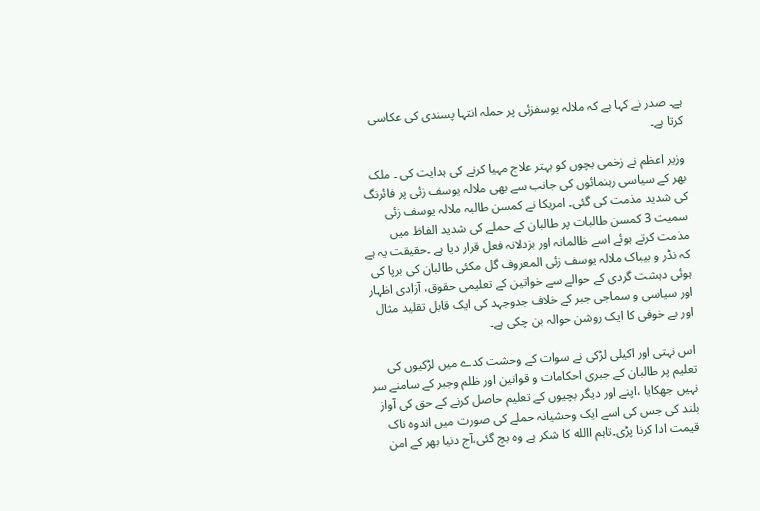ہے۔ صدر نے کہا ہے کہ ملالہ یوسفزئی پر حملہ انتہا پسندی کی عکاسی کرتا ہے۔

وزیر اعظم نے زخمی بچوں کو بہتر علاج مہیا کرنے کی ہدایت کی ۔ ملک بھر کے سیاسی رہنمائوں کی جانب سے بھی ملالہ یوسف زئی پر فائرنگ کی شدید مذمت کی گئی۔ امریکا نے کمسن طالبہ ملالہ یوسف زئی سمیت 3 کمسن طالبات پر طالبان کے حملے کی شدید الفاظ میں مذمت کرتے ہوئے اسے ظالمانہ اور بزدلانہ فعل قرار دیا ہے ۔حقیقت یہ ہے کہ نڈر و بیباک ملالہ یوسف زئی المعروف گل مکئی طالبان کی برپا کی ہوئی دہشت گردی کے حوالے سے خواتین کے تعلیمی حقوق، آزادی اظہار اور سیاسی و سماجی جبر کے خلاف جدوجہد کی ایک قابل تقلید مثال اور بے خوفی کا ایک روشن حوالہ بن چکی ہے۔

اس نہتی اور اکیلی لڑکی نے سوات کے وحشت کدے میں لڑکیوں کی تعلیم پر طالبان کے جبری احکامات و قوانین اور ظلم وجبر کے سامنے سر نہیں جھکایا ،اپنے اور دیگر بچیوں کے تعلیم حاصل کرنے کے حق کی آواز بلند کی جس کی اسے ایک وحشیانہ حملے کی صورت میں اندوہ ناک قیمت ادا کرنا پڑی۔تاہم االله کا شکر ہے وہ بچ گئی،آج دنیا بھر کے امن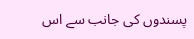پسندوں کی جانب سے اس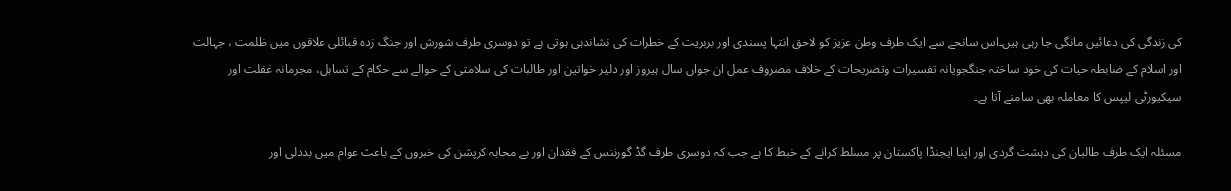کی زندگی کی دعائیں مانگی جا رہی ہیں۔اس سانحے سے ایک طرف وطن عزیز کو لاحق انتہا پسندی اور بربریت کے خطرات کی نشاندہی ہوتی ہے تو دوسری طرف شورش اور جنگ زدہ قبائلی علاقوں میں ظلمت ، جہالت اور اسلام کے ضابطہ حیات کی خود ساختہ جنگجویانہ تفسیرات وتصریحات کے خلاف مصروف عمل ان جواں سال ہیروز اور دلیر خواتین اور طالبات کی سلامتی کے حوالے سے حکام کے تساہل، مجرمانہ غفلت اور سیکیورٹی لیپس کا معاملہ بھی سامنے آتا ہے۔

مسئلہ ایک طرف طالبان کی دہشت گردی اور اپنا ایجنڈا پاکستان پر مسلط کرانے کے خبط کا ہے جب کہ دوسری طرف گڈ گورننس کے فقدان اور بے محابہ کرپشن کی خبروں کے باعث عوام میں بددلی اور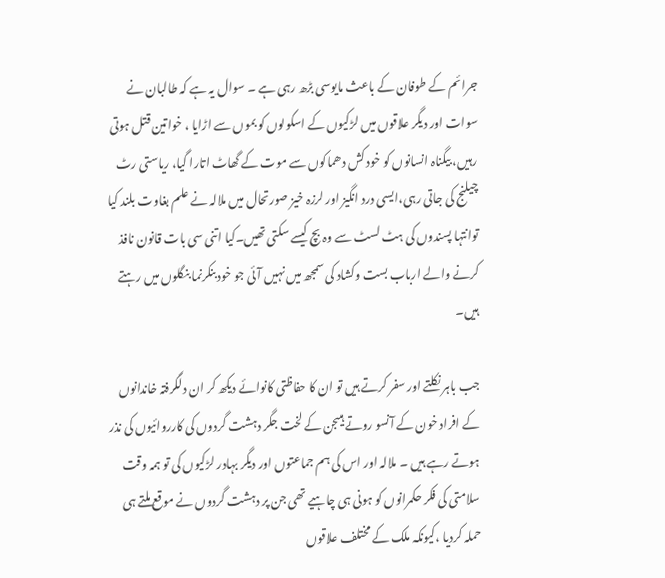جرائم کے طوفان کے باعث مایوسی بڑھ رہی ہے ۔ سوال یہ ہے کہ طالبان نے سوات اور دیگر علاقوں میں لڑکیوں کے اسکولوں کو بموں سے اڑایا ، خواتین قتل ہوتی رہیں، بیگناہ انسانوں کو خود کش دھماکوں سے موت کے گھاٹ اتارا گیا، ریاستی رٹ چیلنج کی جاتی رہی،ایسی درد انگیز اور لرزہ خیز صورتحال میں ملالہ نے علم بغاوت بلند کیا توانتہا پسندوں کی ہٹ لسٹ سے وہ بچ کیسے سکتی تھیں۔کیا اتنی سی بات قانون نافذ کرنے والے ارباب بست وکشاد کی سمجھ میں نہیں آئی جو خود بنکرنما بنگلوں میں رہتے ہیں۔

جب باہر نکلتے اور سفر کرتے ہیں تو ان کا حفاظتی کانوائے دیکھ کر ان دلگرفتہ خاندانوں کے افراد خون کے آنسو روتے ہیںجن کے لخت جگر دہشت گردوں کی کارروائیوں کی نذر ہوتے رہے ہیں ۔ ملالہ اور اس کی ہم جماعتوں اور دیگر بہادر لڑکیوں کی تو ہمہ وقت سلامتی کی فکر حکمرانوں کو ہونی ہی چاہیے تھی جن پر دہشت گردوں نے موقع ملتے ہی حملہ کردیا ،کیونکہ ملک کے مختلف علاقوں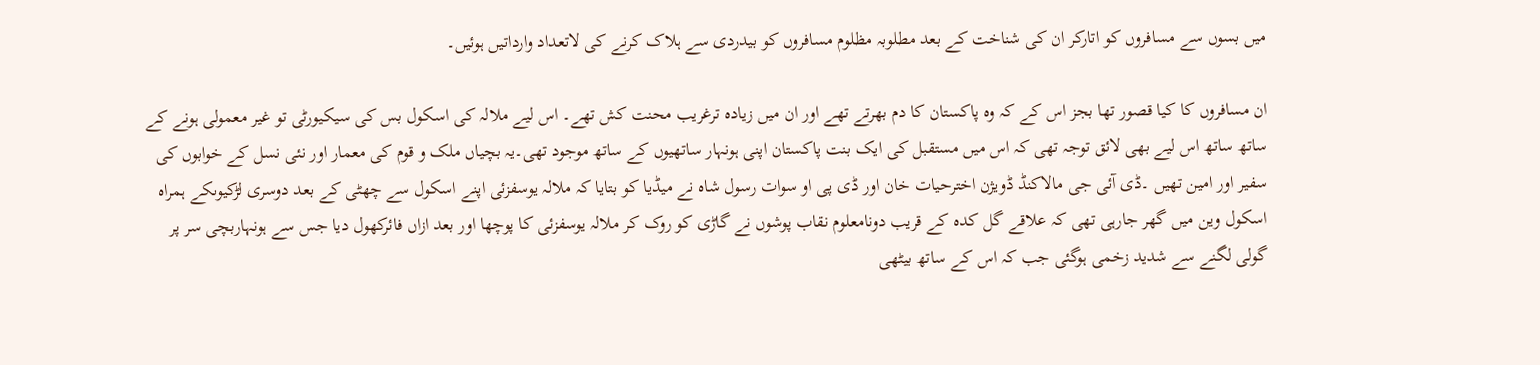میں بسوں سے مسافروں کو اتارکر ان کی شناخت کے بعد مطلوبہ مظلوم مسافروں کو بیدردی سے ہلاک کرنے کی لاتعداد وارداتیں ہوئیں۔

ان مسافروں کا کیا قصور تھا بجز اس کے کہ وہ پاکستان کا دم بھرتے تھے اور ان میں زیادہ ترغریب محنت کش تھے۔ اس لیے ملالہ کی اسکول بس کی سیکیورٹی تو غیر معمولی ہونے کے ساتھ ساتھ اس لیے بھی لائق توجہ تھی کہ اس میں مستقبل کی ایک بنت پاکستان اپنی ہونہار ساتھیوں کے ساتھ موجود تھی۔یہ بچیاں ملک و قوم کی معمار اور نئی نسل کے خوابوں کی سفیر اور امین تھیں ۔ڈی آئی جی مالاکنڈ ڈویژن اخترحیات خان اور ڈی پی او سوات رسول شاہ نے میڈیا کو بتایا کہ ملالہ یوسفزئی اپنے اسکول سے چھٹی کے بعد دوسری لڑکیوںکے ہمراہ اسکول وین میں گھر جارہی تھی کہ علاقے گل کدہ کے قریب دونامعلوم نقاب پوشوں نے گاڑی کو روک کر ملالہ یوسفزئی کا پوچھا اور بعد ازاں فائرکھول دیا جس سے ہونہاربچی سر پر گولی لگنے سے شدید زخمی ہوگئی جب کہ اس کے ساتھ بیٹھی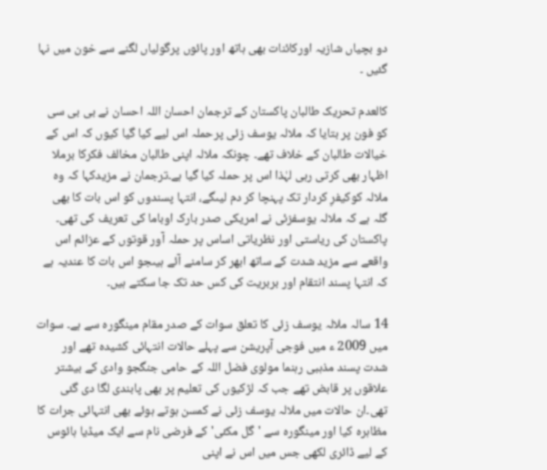دو بچیاں شازیہ اورکائنات بھی ہاتھ اور پائوں پرگولیاں لگنے سے خون میں نہا گئیں ۔

کالعدم تحریک طالبان پاکستان کے ترجمان احسان اللہ احسان نے بی بی سی کو فون پر بتایا کہ ملالہ یوسف زئی پرحملہ اس لیے کیا گیا کیوں کہ اس کے خیالات طالبان کے خلاف تھے۔ چونکہ ملالہ اپنی طالبان مخالف فکرکا برملا اظہار بھی کرتی رہی لہٰذا اس پر حملہ کیا گیا ہے۔ترجمان نے مزیدکہا کہ وہ ملالہ کوکیفرِ کردار تک پہنچا کر دم لیںگے، انتہا پسندوں کو اس بات کا بھی گلہ ہے کہ ملالہ یوسفزئی نے امریکی صدر بارک اوباما کی تعریف کی تھی۔ پاکستان کی ریاستی اور نظریاتی اساس پر حملہ آور قوتوں کے عزائم اس واقعے سے مزید شدت کے ساتھ ابھر کر سامنے آئے ہیںجو اس بات کا عندیہ ہے کہ انتہا پسند انتقام اور بربریت کی کس حد تک جا سکتے ہیں۔

14 سالہ ملالہ یوسف زئی کا تعلق سوات کے صدر مقام مینگورہ سے ہے۔ سوات میں 2009 ء میں فوجی آپریشن سے پہلے حالات انتہائی کشیدہ تھے اور شدت پسند مذہبی رہنما مولوی فضل اللہ کے حامی جنگجو وادی کے بیشتر علاقوں پر قابض تھے جب کہ لڑکیوں کی تعلیم پر بھی پابندی لگا دی گئی تھی۔ان حالات میں ملالہ یوسف زئی نے کمسن ہوتے ہوئے بھی انتہائی جرات کا مظاہرہ کیا اور مینگورہ سے 'گل مکئی' کے فرضی نام سے ایک میڈیا ہائوس کے لیے ڈائری لکھی جس میں اس نے اپنی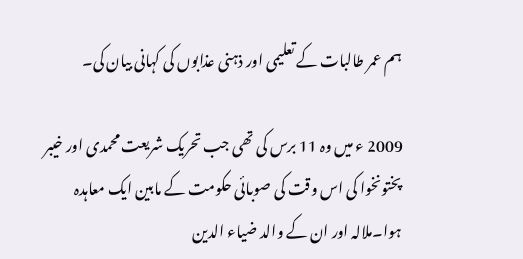ہم عمر طالبات کے تعلیمی اور ذہنی عذابوں کی کہانی بیان کی۔

2009 ء میں وہ 11 برس کی تھی جب تحریک شریعت محمدی اور خیبر پختونخوا کی اس وقت کی صوبائی حکومت کے مابین ایک معاہدہ ہوا۔ملالہ اور ان کے والد ضیاء الدین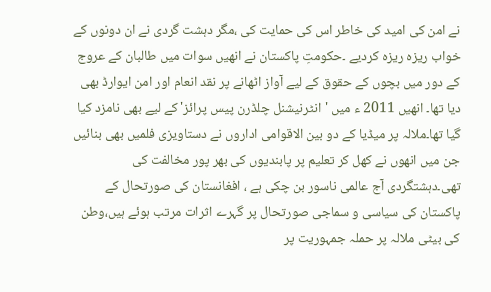نے امن کی امید کی خاطر اس کی حمایت کی ،مگر دہشت گردی نے ان دونوں کے خواب ریزہ ریزہ کردیے ۔حکومتِ پاکستان نے انھیں سوات میں طالبان کے عروج کے دور میں بچوں کے حقوق کے لیے آواز اٹھانے پر نقد انعام اور امن ایوارڈ بھی دیا تھا۔ انھیں 2011 ء میں 'انٹرنیشنل چلڈرن پیس پرائز' کے لیے بھی نامزد کیا گیا تھا۔ملالہ پر میڈیا کے دو بین الاقوامی اداروں نے دستاویزی فلمیں بھی بنائیں جن میں انھوں نے کھل کر تعلیم پر پابندیوں کی بھر پور مخالفت کی تھی۔دہشتگردی آج عالمی ناسور بن چکی ہے ، افغانستان کی صورتحال کے پاکستان کی سیاسی و سماجی صورتحال پر گہرے اثرات مرتب ہوئے ہیں،وطن کی بیٹی ملالہ پر حملہ جمہوریت پر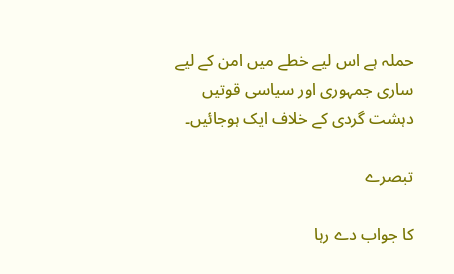حملہ ہے اس لیے خطے میں امن کے لیے ساری جمہوری اور سیاسی قوتیں دہشت گردی کے خلاف ایک ہوجائیں۔

تبصرے

کا جواب دے رہا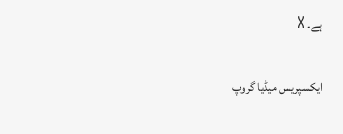ہے۔ X

ایکسپریس میڈیا گروپ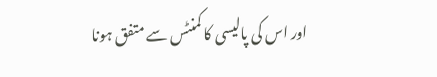اور اس کی پالیسی کا کمنٹس سے متفق ہونا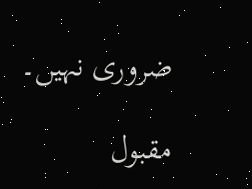ضروری نہیں۔

مقبول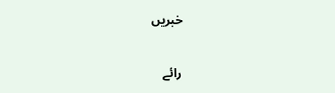خبریں

رائے